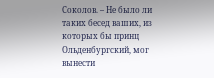Соколов. – Не было ли таких бесед ваших, из которых бы принц Ольденбургский, мог вынести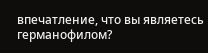впечатление, что вы являетесь германофилом?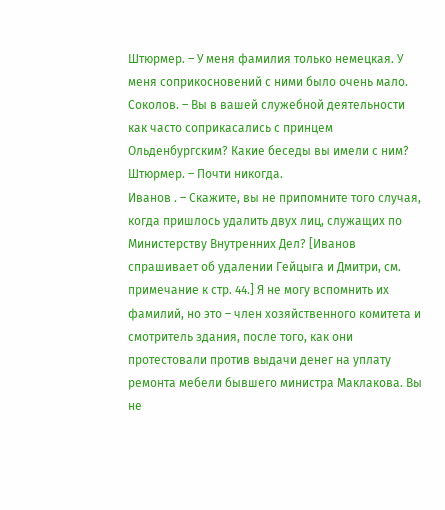Штюрмер. – У меня фамилия только немецкая. У меня соприкосновений с ними было очень мало.
Соколов. – Вы в вашей служебной деятельности как часто соприкасались с принцем Ольденбургским? Какие беседы вы имели с ним?
Штюрмер. – Почти никогда.
Иванов . – Скажите, вы не припомните того случая, когда пришлось удалить двух лиц, служащих по Министерству Внутренних Дел? [Иванов спрашивает об удалении Гейцыга и Дмитри, см. примечание к стр. 44.] Я не могу вспомнить их фамилий, но это – член хозяйственного комитета и смотритель здания, после того, как они протестовали против выдачи денег на уплату ремонта мебели бывшего министра Маклакова. Вы не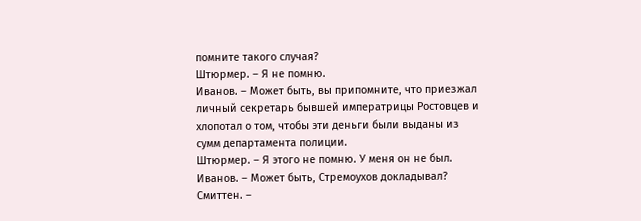помните такого случая?
Штюрмер. – Я не помню.
Иванов. – Может быть, вы припомните, что приезжал личный секретарь бывшей императрицы Ростовцев и хлопотал о том, чтобы эти деньги были выданы из сумм департамента полиции.
Штюрмер. – Я этого не помню. У меня он не был.
Иванов. – Может быть, Стремоухов докладывал?
Смиттен. –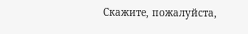Скажите, пожалуйста,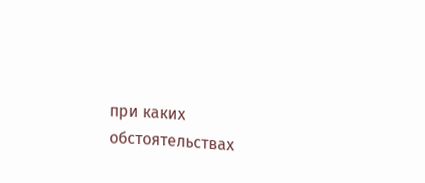при каких обстоятельствах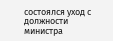состоялся уход с должности министра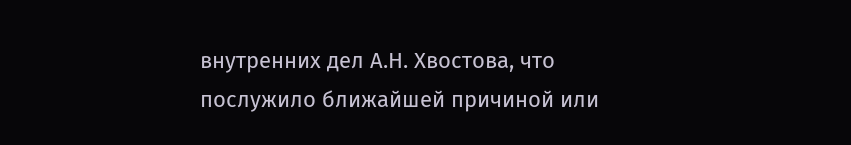внутренних дел А.Н. Хвостова, что послужило ближайшей причиной или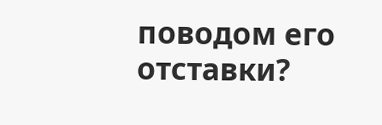поводом его отставки?